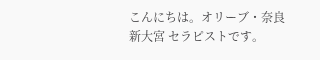こんにちは。オリーブ・奈良新大宮 セラピストです。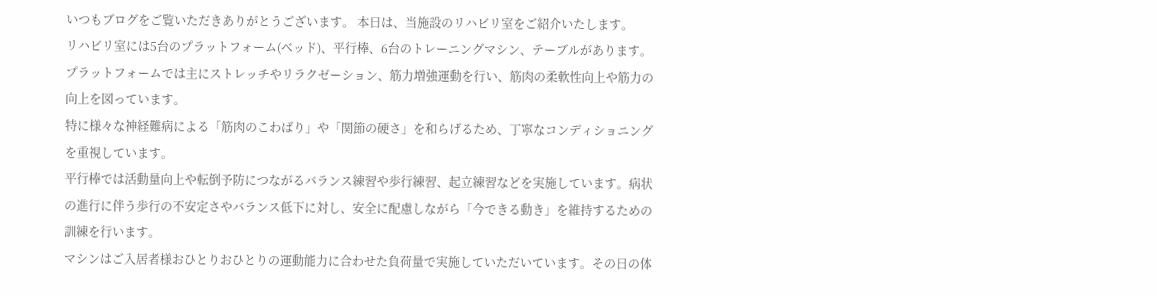いつもブログをご覧いただきありがとうございます。 本日は、当施設のリハビリ室をご紹介いたします。
リハビリ室には5台のプラットフォーム(ベッド)、平行棒、6台のトレーニングマシン、テーブルがあります。
プラットフォームでは主にストレッチやリラクゼーション、筋力増強運動を行い、筋肉の柔軟性向上や筋力の向上を図っています。
特に様々な神経難病による「筋肉のこわばり」や「関節の硬さ」を和らげるため、丁寧なコンディショニングを重視しています。
平行棒では活動量向上や転倒予防につながるバランス練習や歩行練習、起立練習などを実施しています。病状の進行に伴う歩行の不安定さやバランス低下に対し、安全に配慮しながら「今できる動き」を維持するための訓練を行います。
マシンはご入居者様おひとりおひとりの運動能力に合わせた負荷量で実施していただいています。その日の体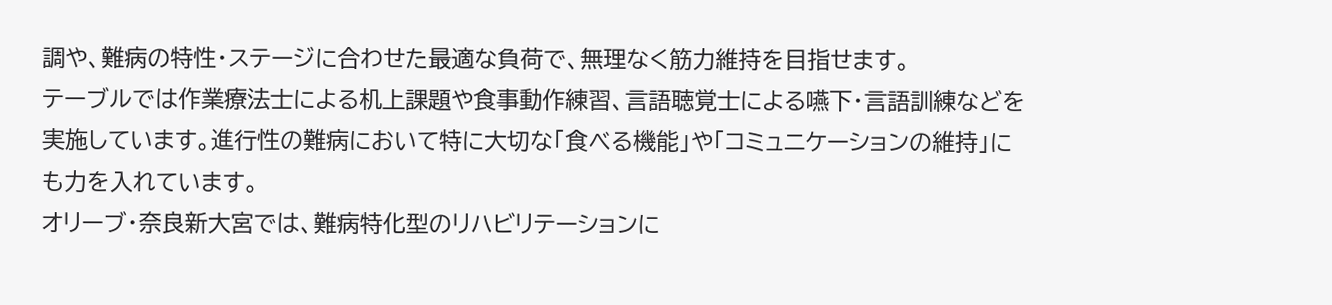調や、難病の特性・ステージに合わせた最適な負荷で、無理なく筋力維持を目指せます。
テーブルでは作業療法士による机上課題や食事動作練習、言語聴覚士による嚥下・言語訓練などを実施しています。進行性の難病において特に大切な「食べる機能」や「コミュニケーションの維持」にも力を入れています。
オリーブ・奈良新大宮では、難病特化型のリハビリテーションに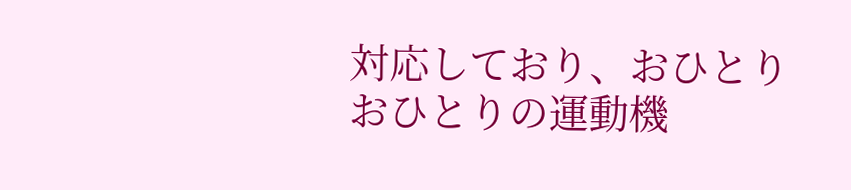対応しており、おひとりおひとりの運動機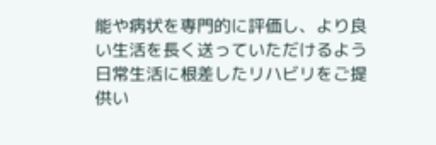能や病状を専門的に評価し、より良い生活を長く送っていただけるよう日常生活に根差したリハビリをご提供い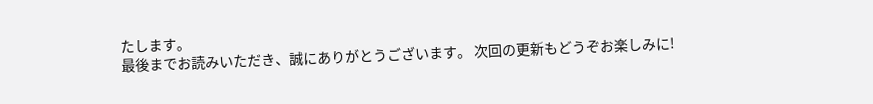たします。
最後までお読みいただき、誠にありがとうございます。 次回の更新もどうぞお楽しみに!